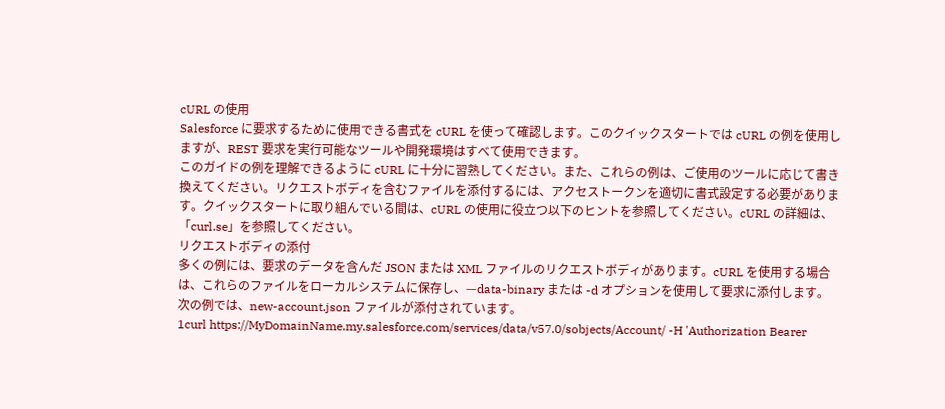cURL の使用
Salesforce に要求するために使用できる書式を cURL を使って確認します。このクイックスタートでは cURL の例を使用しますが、REST 要求を実行可能なツールや開発環境はすべて使用できます。
このガイドの例を理解できるように cURL に十分に習熟してください。また、これらの例は、ご使用のツールに応じて書き換えてください。リクエストボディを含むファイルを添付するには、アクセストークンを適切に書式設定する必要があります。クイックスタートに取り組んでいる間は、cURL の使用に役立つ以下のヒントを参照してください。cURL の詳細は、「curl.se」を参照してください。
リクエストボディの添付
多くの例には、要求のデータを含んだ JSON または XML ファイルのリクエストボディがあります。cURL を使用する場合は、これらのファイルをローカルシステムに保存し、—data-binary または -d オプションを使用して要求に添付します。
次の例では、new-account.json ファイルが添付されています。
1curl https://MyDomainName.my.salesforce.com/services/data/v57.0/sobjects/Account/ -H 'Authorization Bearer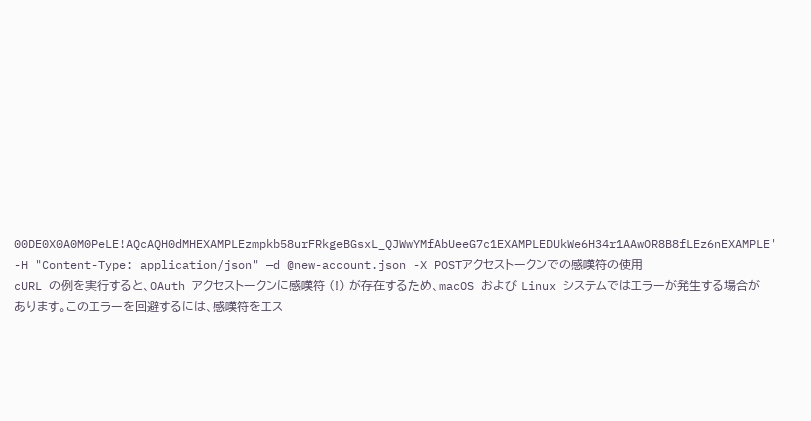00DE0X0A0M0PeLE!AQcAQH0dMHEXAMPLEzmpkb58urFRkgeBGsxL_QJWwYMfAbUeeG7c1EXAMPLEDUkWe6H34r1AAwOR8B8fLEz6nEXAMPLE' -H "Content-Type: application/json" —d @new-account.json -X POSTアクセストークンでの感嘆符の使用
cURL の例を実行すると、OAuth アクセストークンに感嘆符 (!) が存在するため、macOS および Linux システムではエラーが発生する場合があります。このエラーを回避するには、感嘆符をエス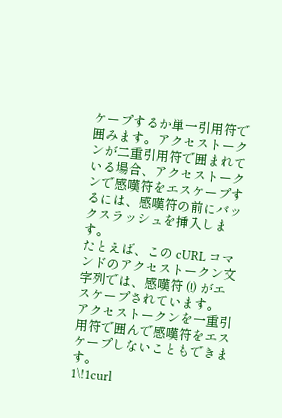ケープするか単一引用符で囲みます。アクセストークンが二重引用符で囲まれている場合、アクセストークンで感嘆符をエスケープするには、感嘆符の前にバックスラッシュを挿入します。
たとえば、この cURL コマンドのアクセストークン文字列では、感嘆符 (!) がエスケープされています。
アクセストークンを一重引用符で囲んで感嘆符をエスケープしないこともできます。
1\!1curl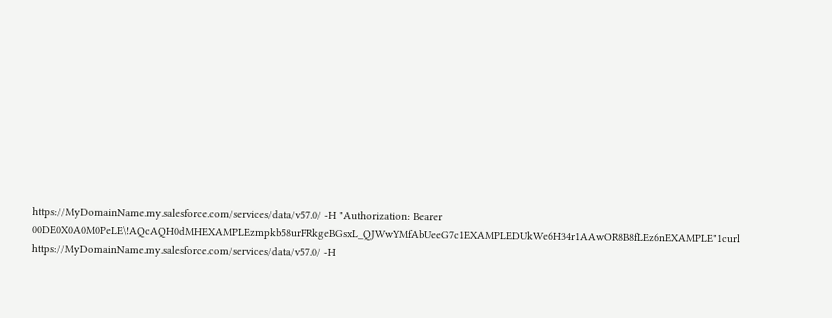https://MyDomainName.my.salesforce.com/services/data/v57.0/ -H "Authorization: Bearer 00DE0X0A0M0PeLE\!AQcAQH0dMHEXAMPLEzmpkb58urFRkgeBGsxL_QJWwYMfAbUeeG7c1EXAMPLEDUkWe6H34r1AAwOR8B8fLEz6nEXAMPLE"1curl https://MyDomainName.my.salesforce.com/services/data/v57.0/ -H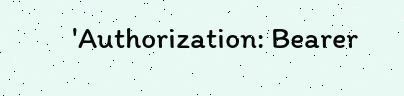'Authorization: Bearer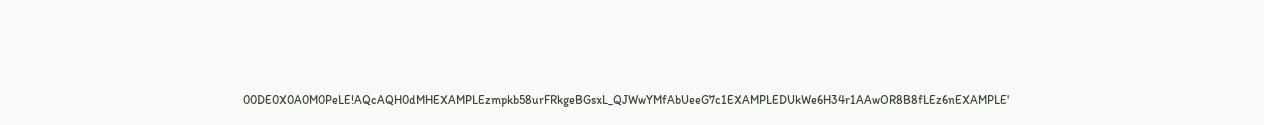00DE0X0A0M0PeLE!AQcAQH0dMHEXAMPLEzmpkb58urFRkgeBGsxL_QJWwYMfAbUeeG7c1EXAMPLEDUkWe6H34r1AAwOR8B8fLEz6nEXAMPLE'